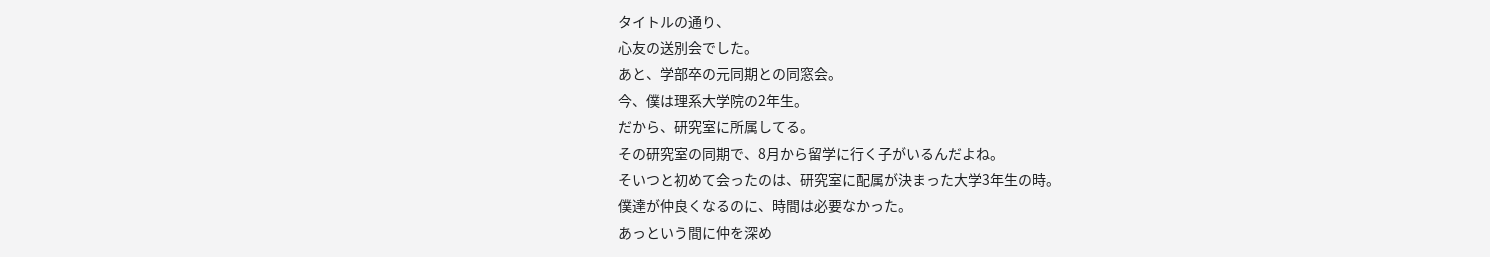タイトルの通り、
心友の送別会でした。
あと、学部卒の元同期との同窓会。
今、僕は理系大学院の2年生。
だから、研究室に所属してる。
その研究室の同期で、8月から留学に行く子がいるんだよね。
そいつと初めて会ったのは、研究室に配属が決まった大学3年生の時。
僕達が仲良くなるのに、時間は必要なかった。
あっという間に仲を深め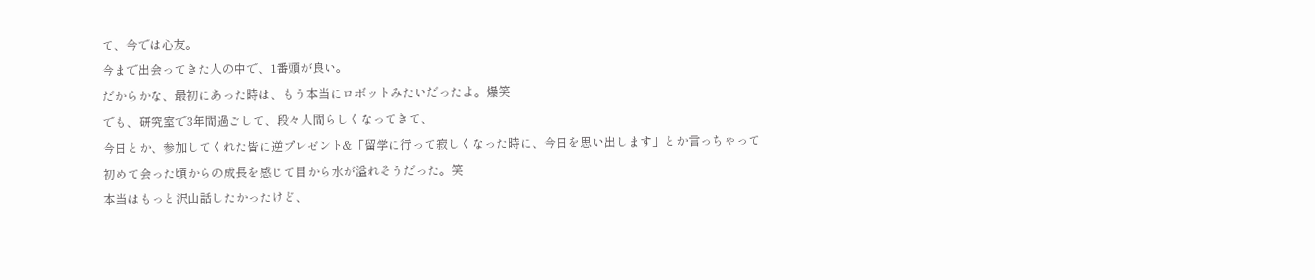て、今では心友。
今まで出会ってきた人の中で、1番頭が良い。
だからかな、最初にあった時は、もう本当にロボットみたいだったよ。爆笑
でも、研究室で3年間過ごして、段々人間らしくなってきて、
今日とか、参加してくれた皆に逆プレゼント&「留学に行って寂しくなった時に、今日を思い出します」とか言っちゃって
初めて会った頃からの成長を感じて目から水が溢れそうだった。笑
本当はもっと沢山話したかったけど、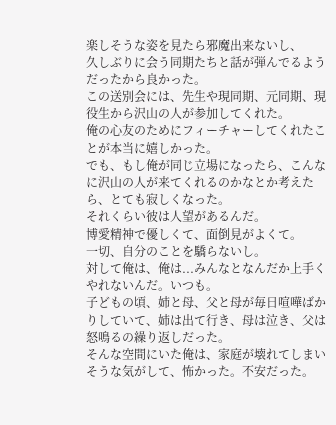楽しそうな姿を見たら邪魔出来ないし、
久しぶりに会う同期たちと話が弾んでるようだったから良かった。
この送別会には、先生や現同期、元同期、現役生から沢山の人が参加してくれた。
俺の心友のためにフィーチャーしてくれたことが本当に嬉しかった。
でも、もし俺が同じ立場になったら、こんなに沢山の人が来てくれるのかなとか考えたら、とても寂しくなった。
それくらい彼は人望があるんだ。
博愛精神で優しくて、面倒見がよくて。
一切、自分のことを驕らないし。
対して俺は、俺は...みんなとなんだか上手くやれないんだ。いつも。
子どもの頃、姉と母、父と母が毎日喧嘩ばかりしていて、姉は出て行き、母は泣き、父は怒鳴るの繰り返しだった。
そんな空間にいた俺は、家庭が壊れてしまいそうな気がして、怖かった。不安だった。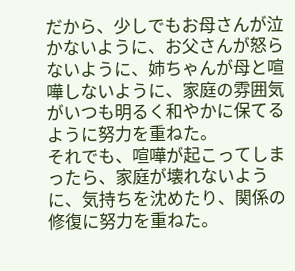だから、少しでもお母さんが泣かないように、お父さんが怒らないように、姉ちゃんが母と喧嘩しないように、家庭の雰囲気がいつも明るく和やかに保てるように努力を重ねた。
それでも、喧嘩が起こってしまったら、家庭が壊れないように、気持ちを沈めたり、関係の修復に努力を重ねた。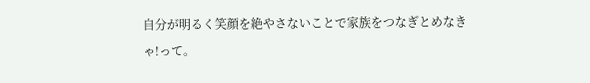自分が明るく笑顔を絶やさないことで家族をつなぎとめなきゃ!って。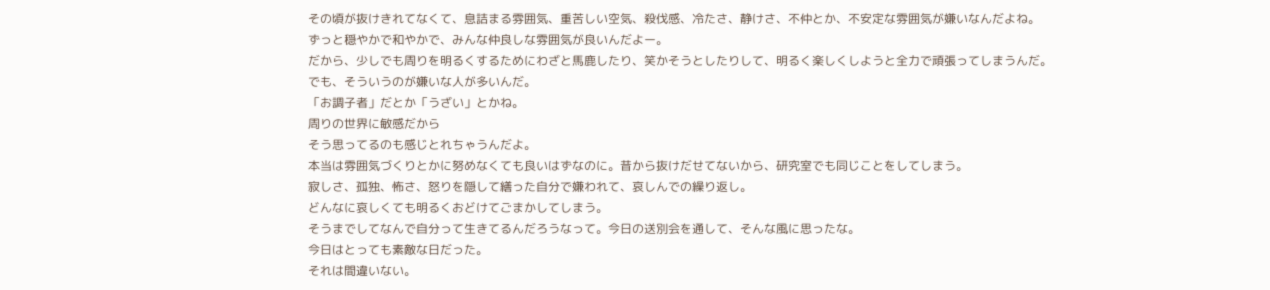その頃が抜けきれてなくて、息詰まる雰囲気、重苦しい空気、殺伐感、冷たさ、静けさ、不仲とか、不安定な雰囲気が嫌いなんだよね。
ずっと穏やかで和やかで、みんな仲良しな雰囲気が良いんだよー。
だから、少しでも周りを明るくするためにわざと馬鹿したり、笑かそうとしたりして、明るく楽しくしようと全力で頑張ってしまうんだ。
でも、そういうのが嫌いな人が多いんだ。
「お調子者」だとか「うざい」とかね。
周りの世界に敏感だから
そう思ってるのも感じとれちゃうんだよ。
本当は雰囲気づくりとかに努めなくても良いはずなのに。昔から抜けだせてないから、研究室でも同じことをしてしまう。
寂しさ、孤独、怖さ、怒りを隠して繕った自分で嫌われて、哀しんでの繰り返し。
どんなに哀しくても明るくおどけてごまかしてしまう。
そうまでしてなんで自分って生きてるんだろうなって。今日の送別会を通して、そんな風に思ったな。
今日はとっても素敵な日だった。
それは間違いない。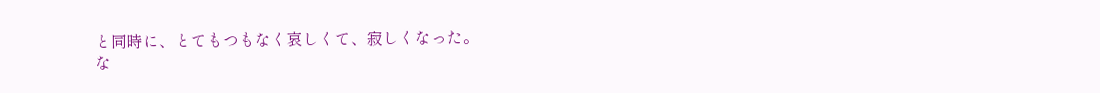と同時に、とてもつもなく哀しくて、寂しくなった。
な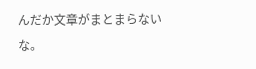んだか文章がまとまらないな。